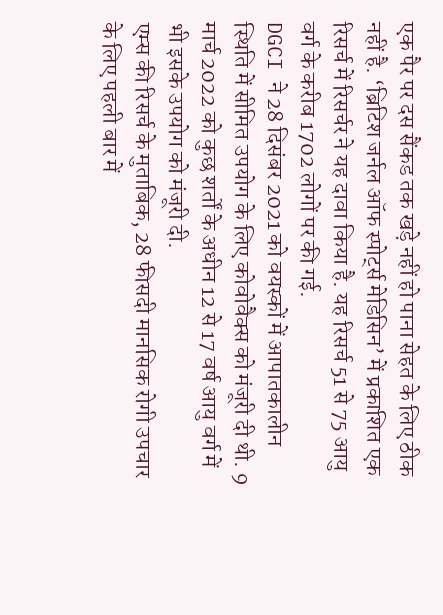एक पैर पर दस सैंकड तक खड़े नहीं हो पाना सेहत के लिए ठीक नहीं है. ‘ब्रिटिश जर्नल ऑफ स्पोर्ट्स मेडिसिन’ में प्रकाशित एक रिसर्च में रिसर्चर ने यह दावा किया है. यह रिसर्च 51 से 75 आयु वर्ग के करीब 1702 लोगों पर की गई.
DGCI ने 28 दिसंबर 2021 को वयस्कों में आपातकालीन स्थिति में सीमित उपयोग के लिए कोवोवैक्स को मंजूरी दी थी. 9 मार्च 2022 को कुछ शर्तों के अधीन 12 से 17 वर्ष आयु वर्ग में भी इसके उपयोग को मंजूरी दी.
एम्स की रिसर्च के मुताबिक, 28 फीसदी मानसिक रोगी उपचार के लिए पहली बार में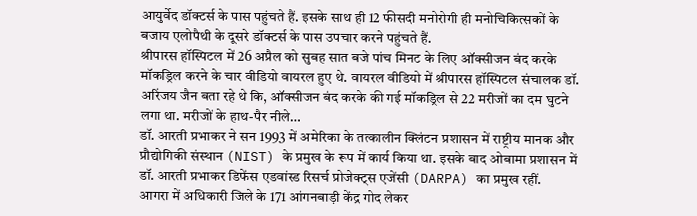आयुर्वेद डॉक्टर्स के पास पहुंचते हैं. इसके साथ ही 12 फीसदी मनोरोगी ही मनोचिकित्सकों के बजाय एलोपैथी के दूसरे डॉक्टर्स के पास उपचार करने पहुंचते हैं.
श्रीपारस हॉस्पिटल में 26 अप्रैल को सुबह सात बजे पांच मिनट के लिए ऑक्सीजन बंद करके मॉकड्रिल करने के चार वीडियो वायरल हुए थे. वायरल वीडियो में श्रीपारस हॉस्पिटल संचालक डॉ. अरिंजय जैन बता रहे थे कि, ऑक्सीजन बंद करके की गई मॉकड्रिल से 22 मरीजों का दम घुटने लगा था. मरीजों के हाथ-पैर नीले…
डॉ. आरती प्रभाकर ने सन 1993 में अमेरिका के तत्कालीन क्लिंटन प्रशासन में राष्ट्रीय मानक और प्रौद्योगिकी संस्थान (NIST) के प्रमुख के रूप में कार्य किया था. इसके बाद ओबामा प्रशासन में डॉ. आरती प्रभाकर डिफेंस एडवांस्ड रिसर्च प्रोजेक्ट्स एजेंसी (DARPA) का प्रमुख रहीं.
आगरा में अधिकारी जिले के 171 आंगनबाड़ी केंद्र गोद लेकर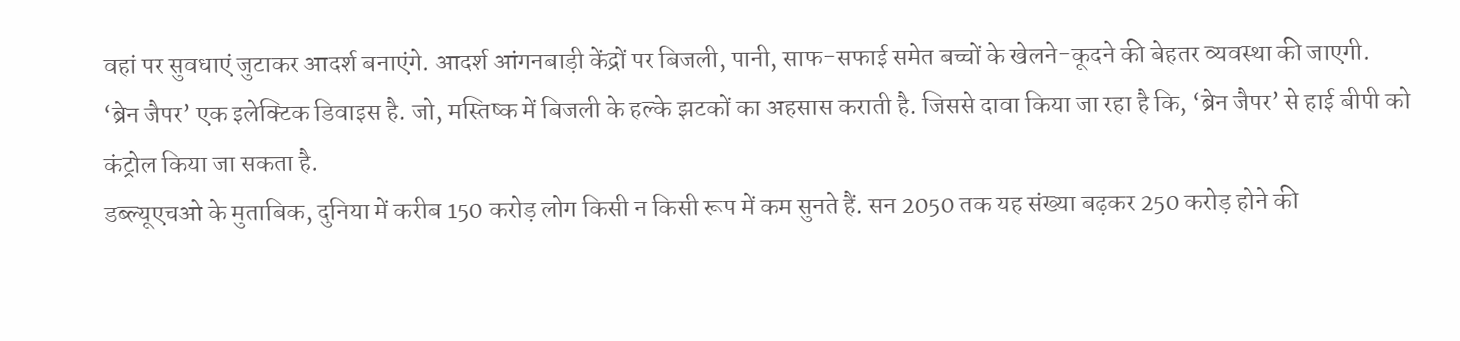वहां पर सुवधाएं जुटाकर आदर्श बनाएंगे. आदर्श आंगनबाड़ी केंद्रों पर बिजली, पानी, साफ-सफाई समेत बच्चों के खेलने-कूदने की बेहतर व्यवस्था की जाएगी.
‘ब्रेन जैपर’ एक इलेक्टिक डिवाइस है. जो, मस्तिष्क में बिजली के हल्के झटकों का अहसास कराती है. जिससे दावा किया जा रहा है कि, ‘ब्रेन जैपर’ से हाई बीपी को कंट्रोल किया जा सकता है.
डब्ल्यूएचओ के मुताबिक, दुनिया में करीब 150 करोड़ लोग किसी न किसी रूप में कम सुनते हैं. सन 2050 तक यह संख्या बढ़कर 250 करोड़ होने की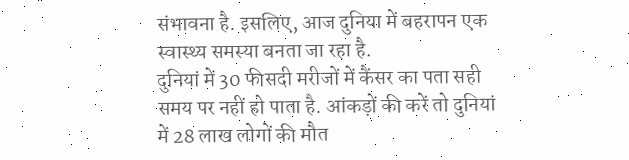संभावना है. इसलिए, आज दुनिया में बहरापन एक स्वास्थ्य समस्या बनता जा रहा है.
दुनियां में 30 फीसदी मरीजों में कैंसर का पता सही समय पर नहीं हो पाता है. आंकड़ों की करें तो दुनियां में 28 लाख लोगों की मौत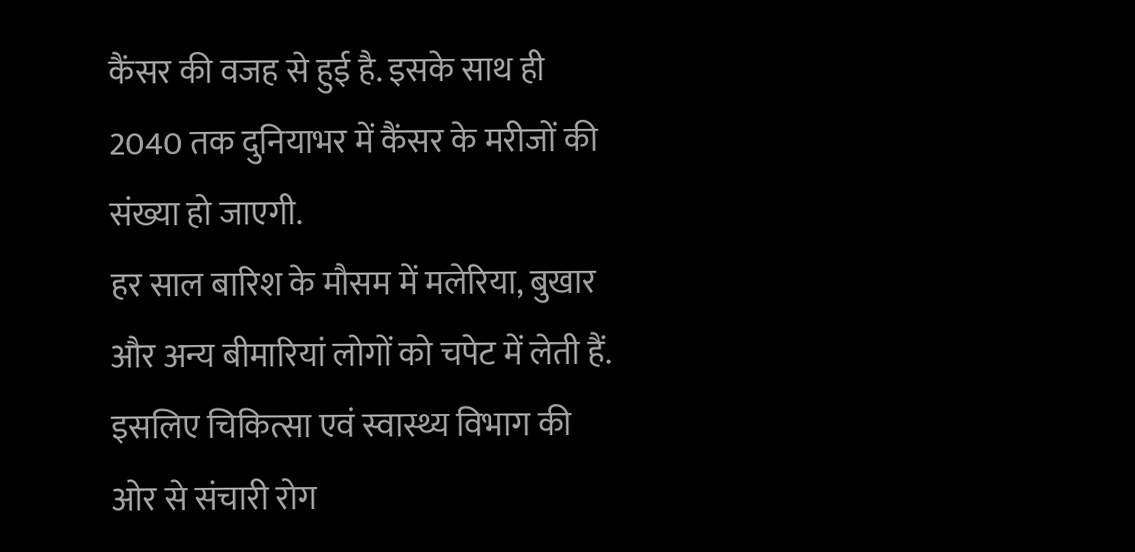कैंसर की वजह से हुई है. इसके साथ ही 2040 तक दुनियाभर में कैंसर के मरीजों की संख्या हो जाएगी.
हर साल बारिश के मौसम में मलेरिया, बुखार और अन्य बीमारियां लोगों को चपेट में लेती हैं. इसलिए चिकित्सा एवं स्वास्थ्य विभाग की ओर से संचारी रोग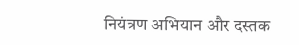नियंत्रण अभियान और दस्तक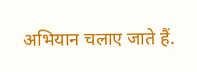अभियान चलाए जाते हैं.